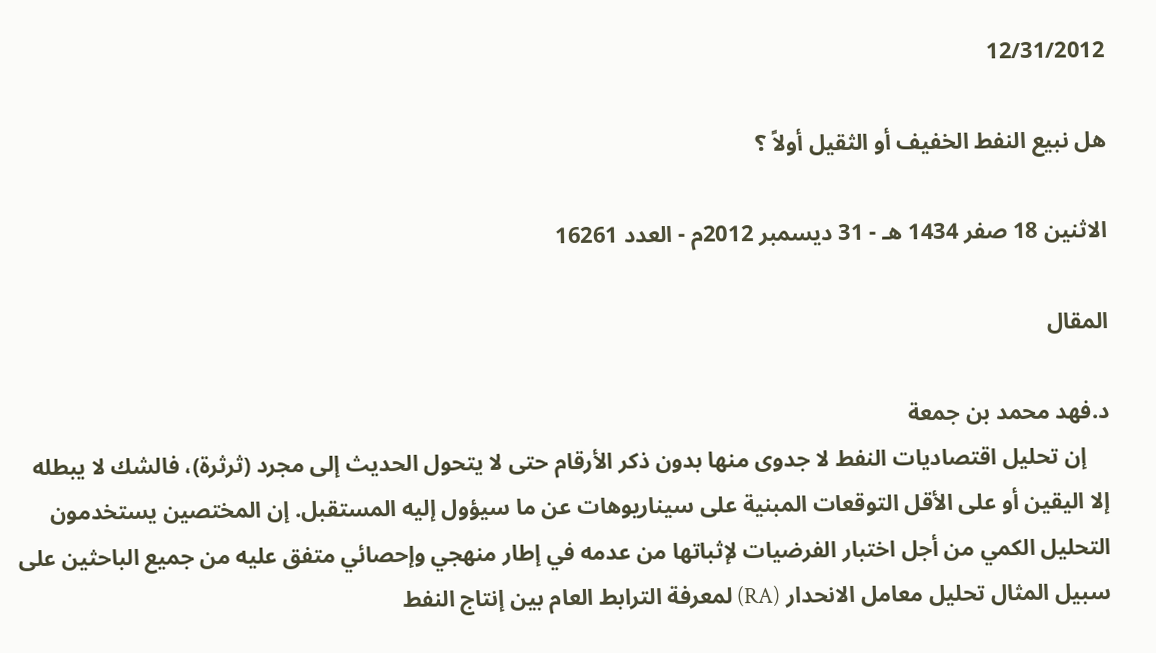12/31/2012

هل نبيع النفط الخفيف أو الثقيل أولاً ؟

الاثنين 18 صفر 1434 هـ - 31 ديسمبر 2012م - العدد 16261

المقال

د.فهد محمد بن جمعة
    إن تحليل اقتصاديات النفط لا جدوى منها بدون ذكر الأرقام حتى لا يتحول الحديث إلى مجرد (ثرثرة)، فالشك لا يبطله إلا اليقين أو على الأقل التوقعات المبنية على سيناريوهات عن ما سيؤول إليه المستقبل. إن المختصين يستخدمون التحليل الكمي من أجل اختبار الفرضيات لإثباتها من عدمه في إطار منهجي وإحصائي متفق عليه من جميع الباحثين على سبيل المثال تحليل معامل الانحدار (RA) لمعرفة الترابط العام بين إنتاج النفط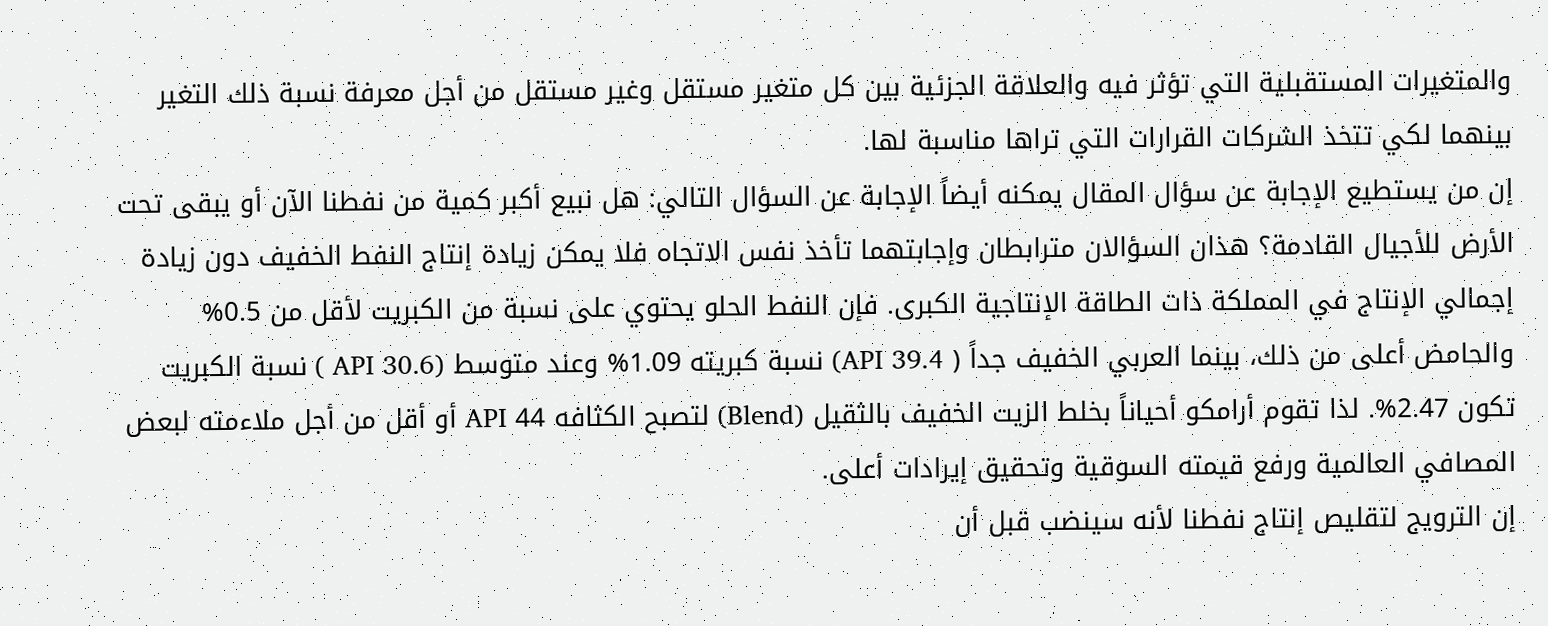والمتغيرات المستقبلية التي تؤثر فيه والعلاقة الجزئية بين كل متغير مستقل وغير مستقل من أجل معرفة نسبة ذلك التغير بينهما لكي تتخذ الشركات القرارات التي تراها مناسبة لها.
إن من يستطيع الإجابة عن سؤال المقال يمكنه أيضاً الإجابة عن السؤال التالي: هل نبيع أكبر كمية من نفطنا الآن أو يبقى تحت الأرض للأجيال القادمة؟ هذان السؤالان مترابطان وإجابتهما تأخذ نفس الاتجاه فلا يمكن زيادة إنتاج النفط الخفيف دون زيادة إجمالي الإنتاج في المملكة ذات الطاقة الإنتاجية الكبرى. فإن النفط الحلو يحتوي على نسبة من الكبريت لأقل من 0.5% والحامض أعلى من ذلك، بينما العربي الخفيف جداً ( API 39.4) نسبة كبريته 1.09% وعند متوسط (API 30.6 ) نسبة الكبريت تكون 2.47%. لذا تقوم أرامكو أحياناً بخلط الزيت الخفيف بالثقيل (Blend) لتصبح الكثافه 44 API أو أقل من أجل ملاءمته لبعض المصافي العالمية ورفع قيمته السوقية وتحقيق إيرادات أعلى.
إن الترويج لتقليص إنتاج نفطنا لأنه سينضب قبل أن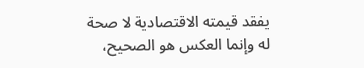يفقد قيمته الاقتصادية لا صحة له وإنما العكس هو الصحيح،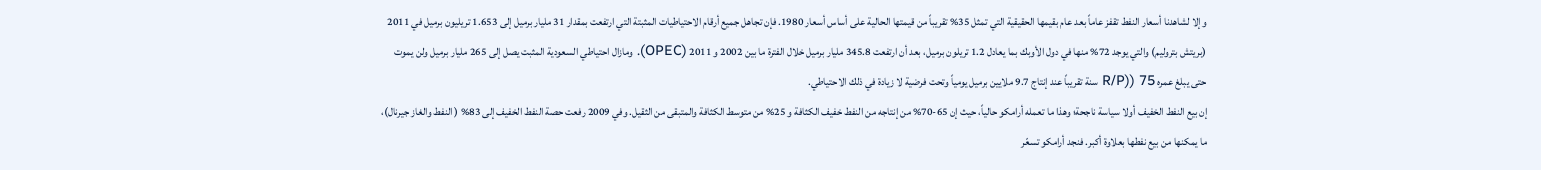وإلا لشاهدنا أسعار النفط تقفز عاماً بعد عام بقيمها الحقيقية التي تمثل 35% تقريباً من قيمتها الحالية على أساس أسعار 1980. فإن تجاهل جميع أرقام الاحتياطيات المثبتة التي ارتفعت بمقدار 31 مليار برميل إلى 1.653 تريليون برميل في 2011 (بريتش بتروليم) والتي يوجد 72% منها في دول الأوبك بما يعادل 1.2 تريلون برميل، بعد أن ارتفعت 345.8 مليار برميل خلال الفترة ما بين 2002 و 2011 (OPEC). ومازال احتياطي السعودية المثبت يصل إلى 265 مليار برميل ولن يموت حتى يبلغ عمره R/P)) 75 سنة تقريباً عند إنتاج 9.7 ملايين برميل يومياً وتحت فرضية لا زيادة في ذلك الاحتياطي.
إن بيع النفط الخفيف أولا سياسة ناجحة؛ وهذا ما تعمله أرامكو حالياً، حيث إن 65-70% من إنتاجه من النفط خفيف الكثافة و 25% من متوسط الكثافة والمتبقى من الثقيل. وفي 2009 رفعت حصة النفط الخفيف إلى 83% ( النفط والغاز جيرنال)، ما يمكنها من بيع نفطها بعلاوة أكبر. فنجد أرامكو تسعّر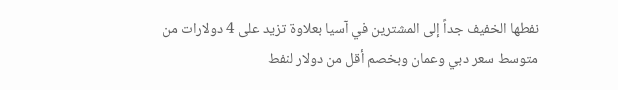نفطها الخفيف جداً إلى المشترين في آسيا بعلاوة تزيد على 4 دولارات من متوسط سعر دبي وعمان وبخصم أقل من دولار لنفط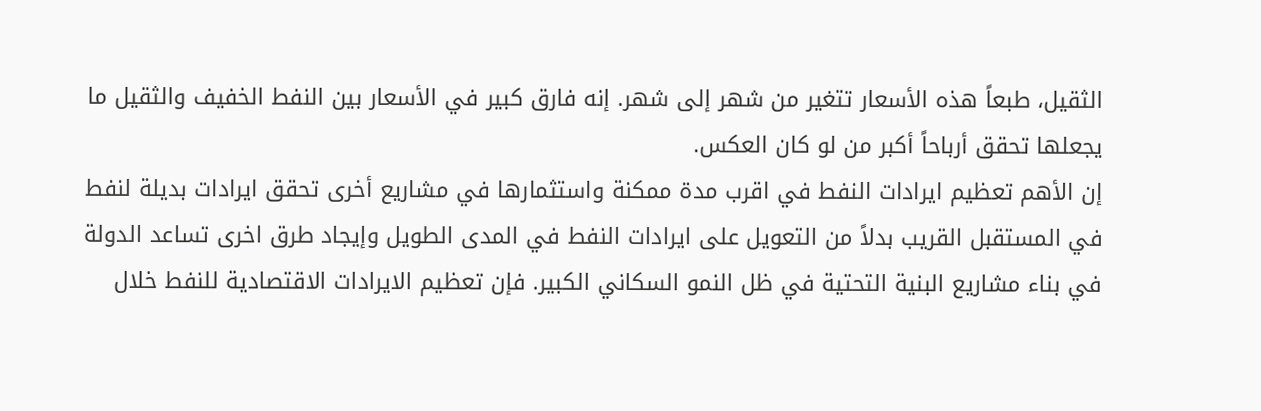الثقيل، طبعاً هذه الأسعار تتغير من شهر إلى شهر. إنه فارق كبير في الأسعار بين النفط الخفيف والثقيل ما يجعلها تحقق أرباحاً أكبر من لو كان العكس.
إن الأهم تعظيم ايرادات النفط في اقرب مدة ممكنة واستثمارها في مشاريع أخرى تحقق ايرادات بديلة لنفط في المستقبل القريب بدلاً من التعويل على ايرادات النفط في المدى الطويل وإيجاد طرق اخرى تساعد الدولة في بناء مشاريع البنية التحتية في ظل النمو السكاني الكبير. فإن تعظيم الايرادات الاقتصادية للنفط خلال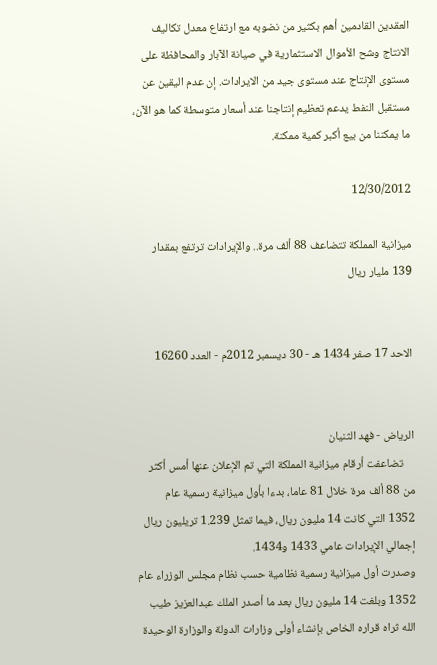العقدين القادمين أهم بكثير من نضوبه مع ارتفاع معدل تكاليف الانتاج وشح الأموال الاستثمارية في صيانة الآبار والمحافظة على مستوى الإنتاج عند مستوى جيد من الايرادات. إن عدم اليقين عن مستقبل النفط يدعم تعظيم إنتاجنا عند أسعار متوسطة كما هو الآن، ما يمكننا من بيع أكبر كمية ممكنة.

12/30/2012

ميزانية المملكة تتضاعف 88 ألف مرة.. والإيرادات ترتفع بمقدار 139 مليار ريال


الاحد 17 صفر 1434 هـ - 30 ديسمبر 2012م - العدد 16260


الرياض - فهد الثنيان
    تضاعفت أرقام ميزانية المملكة التي تم الإعلان عنها أمس أكثر من 88 ألف مرة خلال 81 عاما، بدءا بأول ميزانية رسمية عام 1352 التي كانت 14 مليون ريال، فيما تمثل 1.239 تريليون ريال إجمالي الإيرادات عامي 1433 و1434.
وصدرت أول ميزانية رسمية نظامية حسب نظام مجلس الوزراء عام 1352 وبلغت 14 مليون ريال بعد ما أصدر الملك عبدالعزيز طيب الله ثراه قراره الخاص بإنشاء أولى وزارات الدولة والوزارة الوحيدة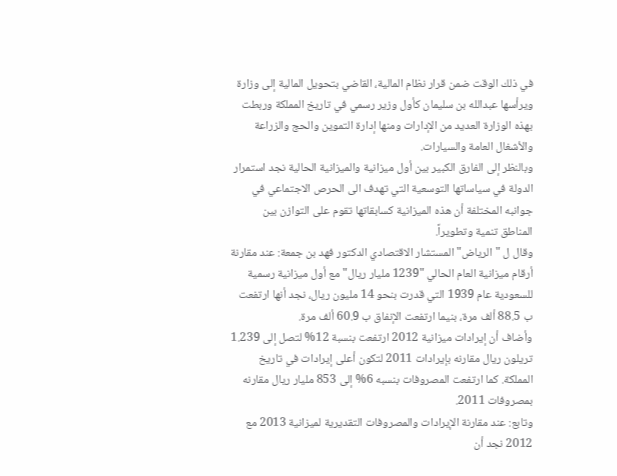في ذلك الوقت ضمن قرار نظام المالية، القاضي بتحويل المالية إلى وزارة ويرأسها عبدالله بن سليمان كأول وزير رسمي في تاريخ المملكة وربطت بهذه الوزارة العديد من الإدارات ومنها إدارة التموين والحج والزراعة والأشغال العامة والسيارات.
وبالنظر إلى الفارق الكبير بين أول ميزانية والميزانية الحالية نجد استمرار الدولة في سياساتها التوسعية التي تهدف الى الحرص الاجتماعي في جوانبه المختلفة أن هذه الميزانية كسابقاتها تقوم على التوازن بين المناطق تنمية وتطويراً.
وقال ل "الرياض" المستشار الاقتصادي الدكتور فهد بن جمعة: عند مقارنة أرقام ميزانية العام الحالي "1239 مليار ريال" مع أول ميزانية رسمية للسعودية عام 1939 التي قدرت بنحو 14 مليون ريال، نجد أنها ارتفعت ب 88.5 ألف مرة، بنيما ارتفعت الإنفاق ب 60.9 ألف مرة.
وأضاف أن إيرادات ميزانية 2012 ارتفعت بنسبة 12% لتصل إلى 1.239 تريلون ريال مقارنه بإيرادات 2011 لتكون أعلى إيرادات في تاريخ المملكة. كما ارتفعت المصروفات بنسبه 6% إلى 853 مليار ريال مقارنه بمصروفات 2011.
وتابع: عند مقارنة الإيرادات والمصروفات التقديرية لميزانية 2013 مع 2012 نجد أن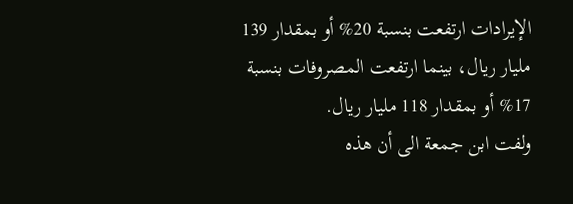الإيرادات ارتفعت بنسبة 20% أو بمقدار 139 مليار ريال، بينما ارتفعت المصروفات بنسبة 17% أو بمقدار 118 مليار ريال.
ولفت ابن جمعة الى أن هذه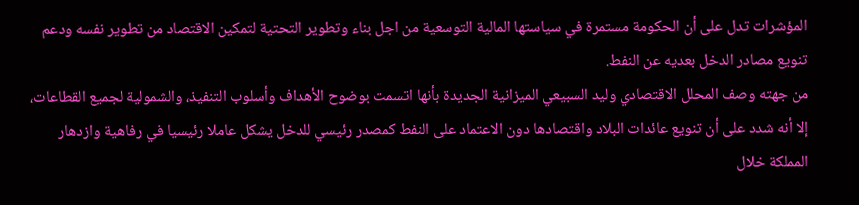المؤشرات تدل على أن الحكومة مستمرة في سياستها المالية التوسعية من اجل بناء وتطوير التحتية لتمكين الاقتصاد من تطوير نفسه ودعم تنويع مصادر الدخل بعديه عن النفط.
من جهته وصف المحلل الاقتصادي وليد السبيعي الميزانية الجديدة بأنها اتسمت بوضوح الأهداف وأسلوب التنفيذ، والشمولية لجميع القطاعات، إلا أنه شدد على أن تنويع عائدات البلاد واقتصادها دون الاعتماد على النفط كمصدر رئيسي للدخل يشكل عاملا رئيسيا في رفاهية وازدهار المملكة خلال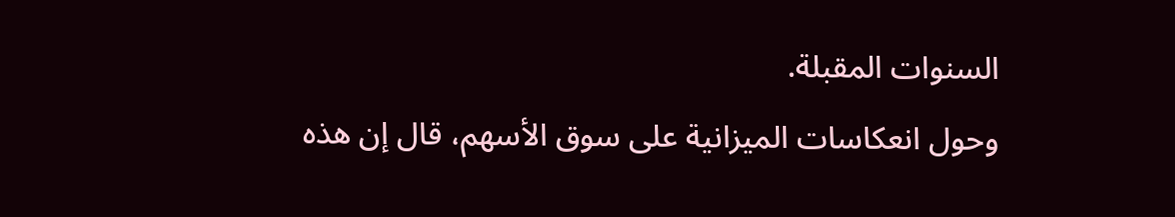السنوات المقبلة.
وحول انعكاسات الميزانية على سوق الأسهم، قال إن هذه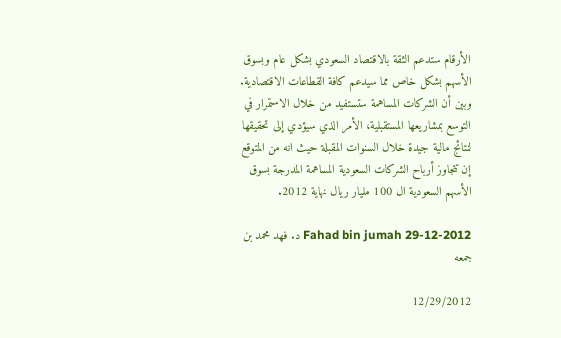الأرقام ستدعم الثقة بالاقتصاد السعودي بشكل عام وبسوق الأسهم بشكل خاص مما سيدعم كافة القطاعات الاقتصادية.
وبين أن الشركات المساهمة ستستفيد من خلال الاستمرار في التوسع بمشاريعها المستقبلية، الأمر الذي سيؤدي إلى تحقيقها لنتائج مالية جيدة خلال السنوات المقبلة حيث انه من المتوقع إن تتجاوز أرباح الشركات السعودية المساهمة المدرجة بسوق الأسهم السعودية ال 100 مليار ريال نهاية 2012.

Fahad bin jumah 29-12-2012 د. فهد محمد بن جمعه

12/29/2012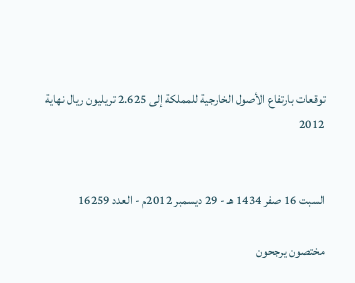توقعات بارتفاع الأصول الخارجية للمملكة إلى 2.625 تريليون ريال نهاية 2012


السبت 16 صفر 1434 هـ - 29 ديسمبر 2012م - العدد 16259

مختصون يرجحون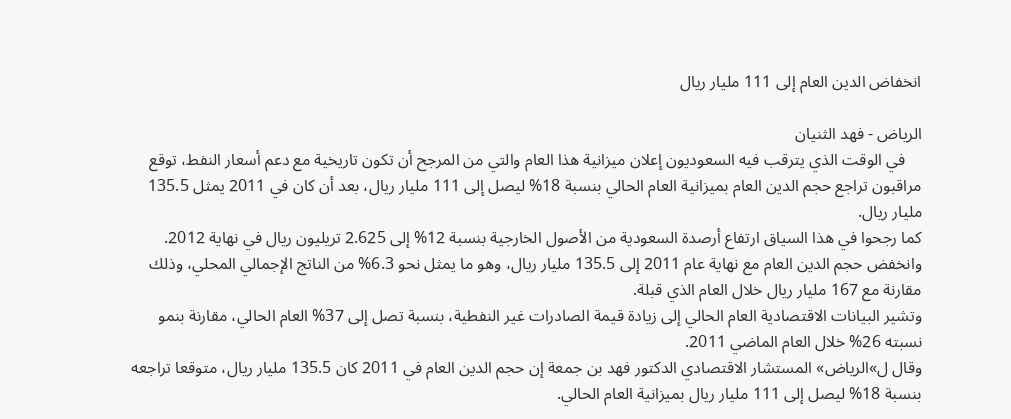انخفاض الدين العام إلى 111 مليار ريال

الرياض - فهد الثنيان
    في الوقت الذي يترقب فيه السعوديون إعلان ميزانية هذا العام والتي من المرجح أن تكون تاريخية مع دعم أسعار النفط، توقع مراقبون تراجع حجم الدين العام بميزانية العام الحالي بنسبة 18% ليصل إلى 111 مليار ريال، بعد أن كان في 2011 يمثل 135.5 مليار ريال.
كما رجحوا في هذا السياق ارتفاع أرصدة السعودية من الأصول الخارجية بنسبة 12% إلى 2.625 تريليون ريال في نهاية 2012.
وانخفض حجم الدين العام مع نهاية عام 2011 إلى 135.5 مليار ريال، وهو ما يمثل نحو 6.3% من الناتج الإجمالي المحلي، وذلك مقارنة مع 167 مليار ريال خلال العام الذي قبلة.
وتشير البيانات الاقتصادية العام الحالي إلى زيادة قيمة الصادرات غير النفطية، بنسبة تصل إلى 37% العام الحالي، مقارنة بنمو نسبته 26% خلال العام الماضي 2011.
وقال ل»الرياض» المستشار الاقتصادي الدكتور فهد بن جمعة إن حجم الدين العام في 2011 كان 135.5 مليار ريال، متوقعا تراجعه بنسبة 18% ليصل إلى 111 مليار ريال بميزانية العام الحالي.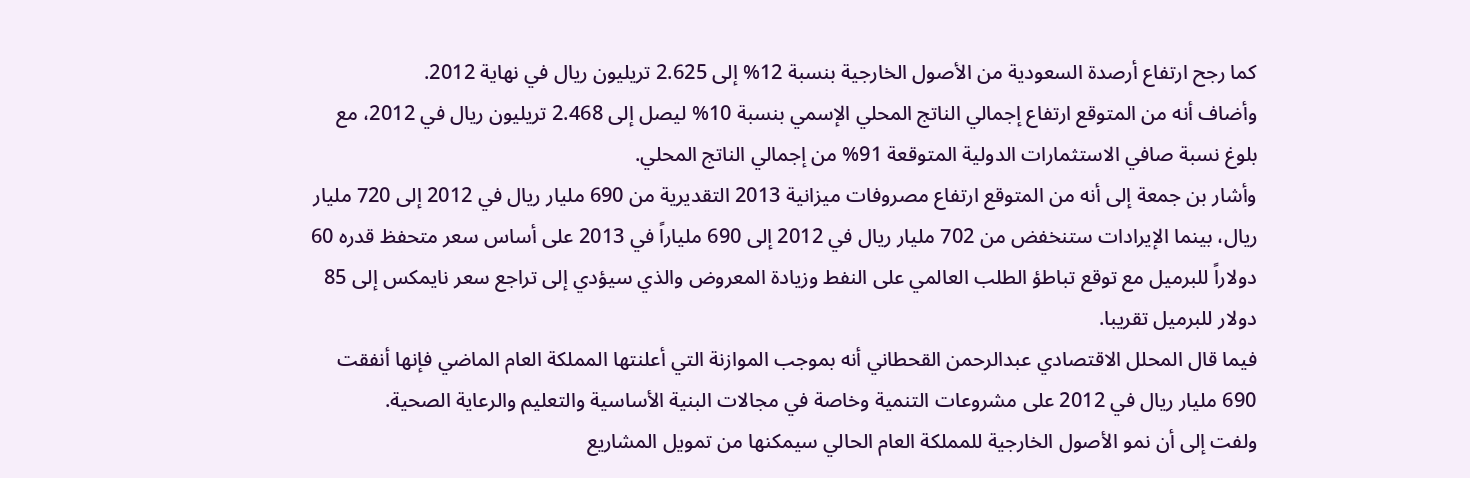كما رجح ارتفاع أرصدة السعودية من الأصول الخارجية بنسبة 12% إلى 2.625 تريليون ريال في نهاية 2012.
وأضاف أنه من المتوقع ارتفاع إجمالي الناتج المحلي الإسمي بنسبة 10% ليصل إلى 2.468 تريليون ريال في 2012، مع بلوغ نسبة صافي الاستثمارات الدولية المتوقعة 91% من إجمالي الناتج المحلي.
وأشار بن جمعة إلى أنه من المتوقع ارتفاع مصروفات ميزانية 2013 التقديرية من 690 مليار ريال في 2012 إلى 720 مليار ريال، بينما الإيرادات ستنخفض من 702 مليار ريال في 2012 إلى 690 ملياراً في 2013 على أساس سعر متحفظ قدره 60 دولاراً للبرميل مع توقع تباطؤ الطلب العالمي على النفط وزيادة المعروض والذي سيؤدي إلى تراجع سعر نايمكس إلى 85 دولار للبرميل تقريبا.
فيما قال المحلل الاقتصادي عبدالرحمن القحطاني أنه بموجب الموازنة التي أعلنتها المملكة العام الماضي فإنها أنفقت 690 مليار ريال في 2012 على مشروعات التنمية وخاصة في مجالات البنية الأساسية والتعليم والرعاية الصحية.
ولفت إلى أن نمو الأصول الخارجية للمملكة العام الحالي سيمكنها من تمويل المشاريع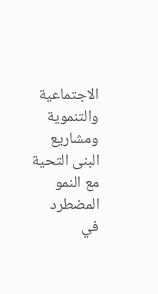الاجتماعية والتنموية ومشاريع البنى التحية مع النمو المضطرد في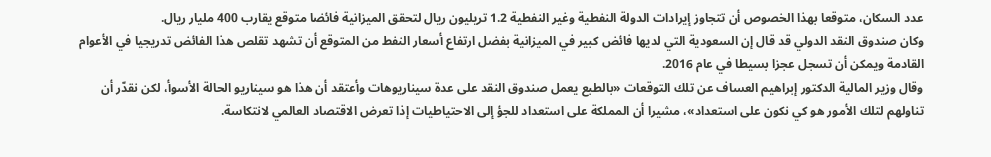عدد السكان، متوقعا بهذا الخصوص أن تتجاوز إيرادات الدولة النفطية وغير النفطية 1.2 تريليون ريال لتحقق الميزانية فائضا متوقع يقارب 400 مليار ريال.
وكان صندوق النقد الدولي قد قال إن السعودية التي لديها فائض كبير في الميزانية بفضل ارتفاع أسعار النفط من المتوقع أن تشهد تقلص هذا الفائض تدريجيا في الأعوام القادمة ويمكن أن تسجل عجزا بسيطا في عام 2016.
وقال وزير المالية الدكتور إبراهيم العساف عن تلك التوقعات «بالطبع يعمل صندوق النقد على عدة سيناريوهات وأعتقد أن هذا هو سيناريو الحالة الأسوأ، لكن نقدّر أن تناولهم لتلك الأمور هو كي نكون على استعداد»، مشيرا أن المملكة على استعداد للجؤ إلى الاحتياطيات إذا تعرض الاقتصاد العالمي لانتكاسة.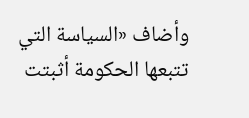وأضاف «السياسة التي تتبعها الحكومة أثبتت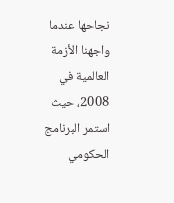نجاحها عندما واجهنا الأزمة العالمية في 2008، حيث استمر البرنامج الحكومي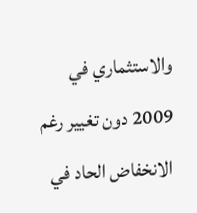والاستثماري في 2009 دون تغيير رغم الانخفاض الحاد في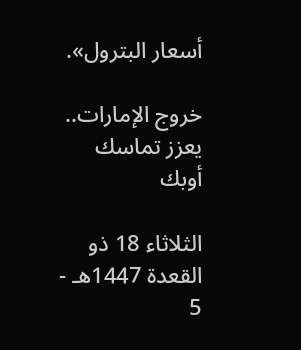أسعار البترول».

خروج الإمارات.. يعزز تماسك أوبك

الثلاثاء 18 ذو القعدة 1447هـ - 5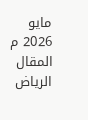مايو 2026 م المقال الرياض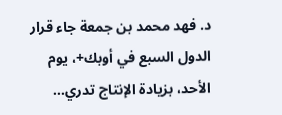د. فهد محمد بن جمعة جاء قرار الدول السبع في أوبك+، يوم الأحد، بزيادة الإنتاج تدري...